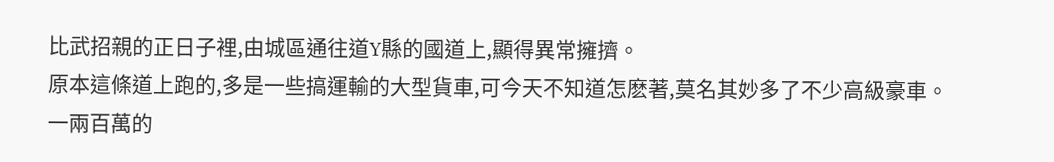比武招親的正日子裡,由城區通往道Y縣的國道上,顯得異常擁擠。
原本這條道上跑的,多是一些搞運輸的大型貨車,可今天不知道怎麽著,莫名其妙多了不少高級豪車。
一兩百萬的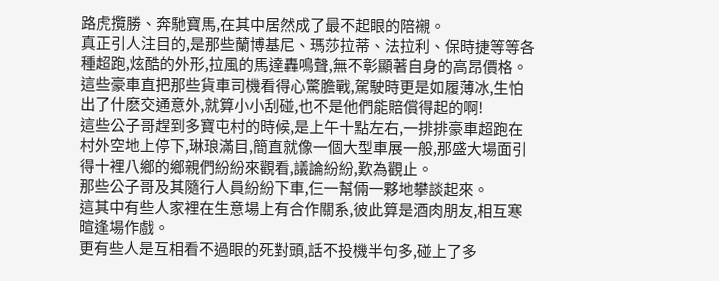路虎攬勝、奔馳寶馬,在其中居然成了最不起眼的陪襯。
真正引人注目的,是那些蘭博基尼、瑪莎拉蒂、法拉利、保時捷等等各種超跑,炫酷的外形,拉風的馬達轟鳴聲,無不彰顯著自身的高昂價格。
這些豪車直把那些貨車司機看得心驚膽戰,駕駛時更是如履薄冰,生怕出了什麽交通意外,就算小小刮碰,也不是他們能賠償得起的啊!
這些公子哥趕到多寶屯村的時候,是上午十點左右,一排排豪車超跑在村外空地上停下,琳琅滿目,簡直就像一個大型車展一般,那盛大場面引得十裡八鄉的鄉親們紛紛來觀看,議論紛紛,歎為觀止。
那些公子哥及其隨行人員紛紛下車,仨一幫倆一夥地攀談起來。
這其中有些人家裡在生意場上有合作關系,彼此算是酒肉朋友,相互寒暄逢場作戲。
更有些人是互相看不過眼的死對頭,話不投機半句多,碰上了多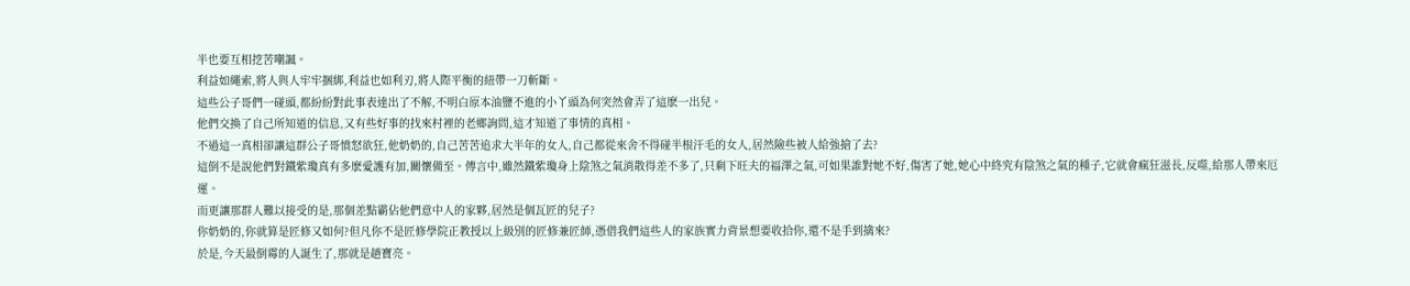半也要互相挖苦嘲諷。
利益如繩索,將人與人牢牢捆綁,利益也如利刃,將人際平衡的紐帶一刀斬斷。
這些公子哥們一碰頭,都紛紛對此事表達出了不解,不明白原本油鹽不進的小丫頭為何突然會弄了這麽一出兒。
他們交換了自己所知道的信息,又有些好事的找來村裡的老鄉詢問,這才知道了事情的真相。
不過這一真相卻讓這群公子哥憤怒欲狂,他奶奶的,自己苦苦追求大半年的女人,自己都從來舍不得碰半根汗毛的女人,居然險些被人給強搶了去?
這倒不是說他們對鐵紫瓊真有多麽愛護有加,關懷備至。傳言中,雖然鐵紫瓊身上陰煞之氣消散得差不多了,只剩下旺夫的福澤之氣,可如果誰對她不好,傷害了她,她心中終究有陰煞之氣的種子,它就會瘋狂滋長,反噬,給那人帶來厄運。
而更讓那群人難以接受的是,那個差點霸佔他們意中人的家夥,居然是個瓦匠的兒子?
你奶奶的,你就算是匠修又如何?但凡你不是匠修學院正教授以上級別的匠修兼匠師,憑借我們這些人的家族實力背景想要收拾你,還不是手到擒來?
於是,今天最倒霉的人誕生了,那就是趙寶亮。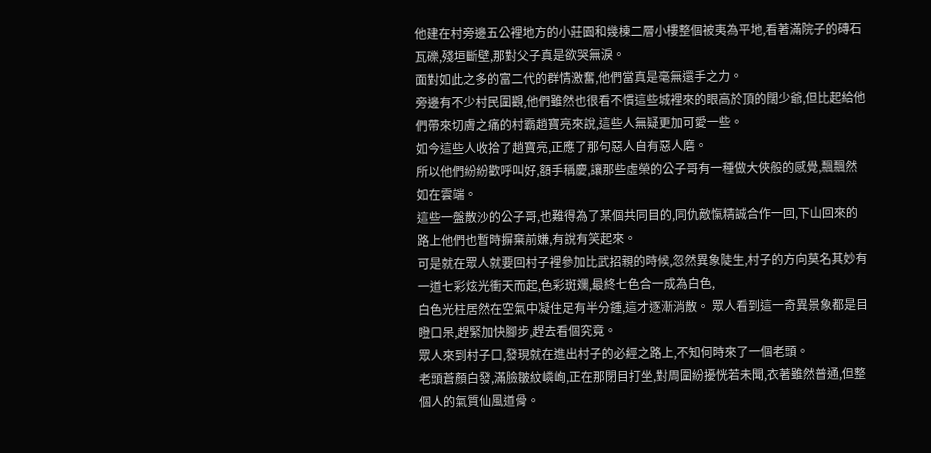他建在村旁邊五公裡地方的小莊園和幾棟二層小樓整個被夷為平地,看著滿院子的磚石瓦礫,殘垣斷壁,那對父子真是欲哭無淚。
面對如此之多的富二代的群情激奮,他們當真是毫無還手之力。
旁邊有不少村民圍觀,他們雖然也很看不慣這些城裡來的眼高於頂的闊少爺,但比起給他們帶來切膚之痛的村霸趙寶亮來說,這些人無疑更加可愛一些。
如今這些人收拾了趙寶亮,正應了那句惡人自有惡人磨。
所以他們紛紛歡呼叫好,額手稱慶,讓那些虛榮的公子哥有一種做大俠般的感覺,飄飄然如在雲端。
這些一盤散沙的公子哥,也難得為了某個共同目的,同仇敵愾精誠合作一回,下山回來的路上他們也暫時摒棄前嫌,有說有笑起來。
可是就在眾人就要回村子裡參加比武招親的時候,忽然異象陡生,村子的方向莫名其妙有一道七彩炫光衝天而起,色彩斑斕,最終七色合一成為白色,
白色光柱居然在空氣中凝住足有半分鍾,這才逐漸消散。 眾人看到這一奇異景象都是目瞪口呆,趕緊加快腳步,趕去看個究竟。
眾人來到村子口,發現就在進出村子的必經之路上,不知何時來了一個老頭。
老頭蒼顏白發,滿臉皺紋嶙峋,正在那閉目打坐,對周圍紛擾恍若未聞,衣著雖然普通,但整個人的氣質仙風道骨。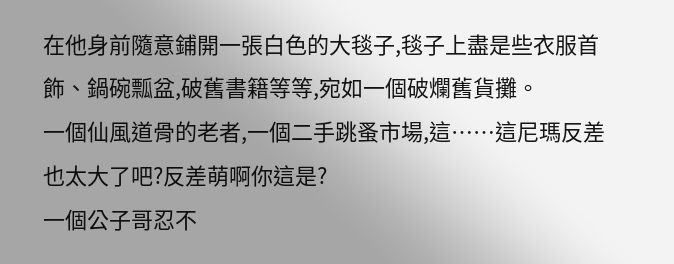在他身前隨意鋪開一張白色的大毯子,毯子上盡是些衣服首飾、鍋碗瓢盆,破舊書籍等等,宛如一個破爛舊貨攤。
一個仙風道骨的老者,一個二手跳蚤市場,這……這尼瑪反差也太大了吧?反差萌啊你這是?
一個公子哥忍不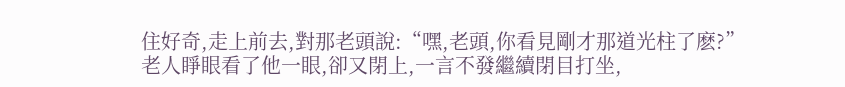住好奇,走上前去,對那老頭說:“嘿,老頭,你看見剛才那道光柱了麽?”
老人睜眼看了他一眼,卻又閉上,一言不發繼續閉目打坐,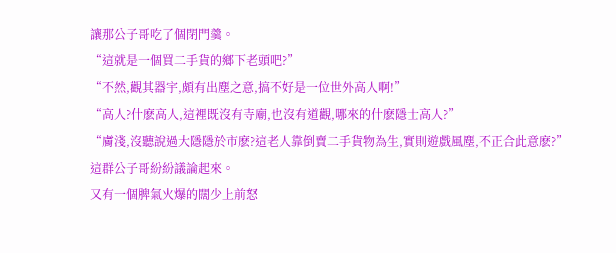讓那公子哥吃了個閉門羹。
“這就是一個買二手貨的鄉下老頭吧?”
“不然,觀其器宇,頗有出塵之意,搞不好是一位世外高人啊!”
“高人?什麽高人,這裡既沒有寺廟,也沒有道觀,哪來的什麽隱士高人?”
“膚淺,沒聽說過大隱隱於市麽?這老人靠倒賣二手貨物為生,實則遊戲風塵,不正合此意麽?”
這群公子哥紛紛議論起來。
又有一個脾氣火爆的闊少上前怒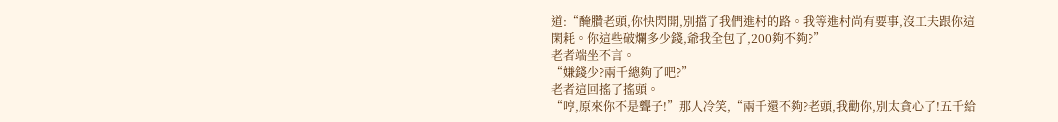道:“醃臢老頭,你快閃開,別擋了我們進村的路。我等進村尚有要事,沒工夫跟你這閑耗。你這些破爛多少錢,爺我全包了,200夠不夠?”
老者端坐不言。
“嫌錢少?兩千總夠了吧?”
老者這回搖了搖頭。
“哼,原來你不是聾子!”那人冷笑,“兩千還不夠?老頭,我勸你,別太貪心了!五千給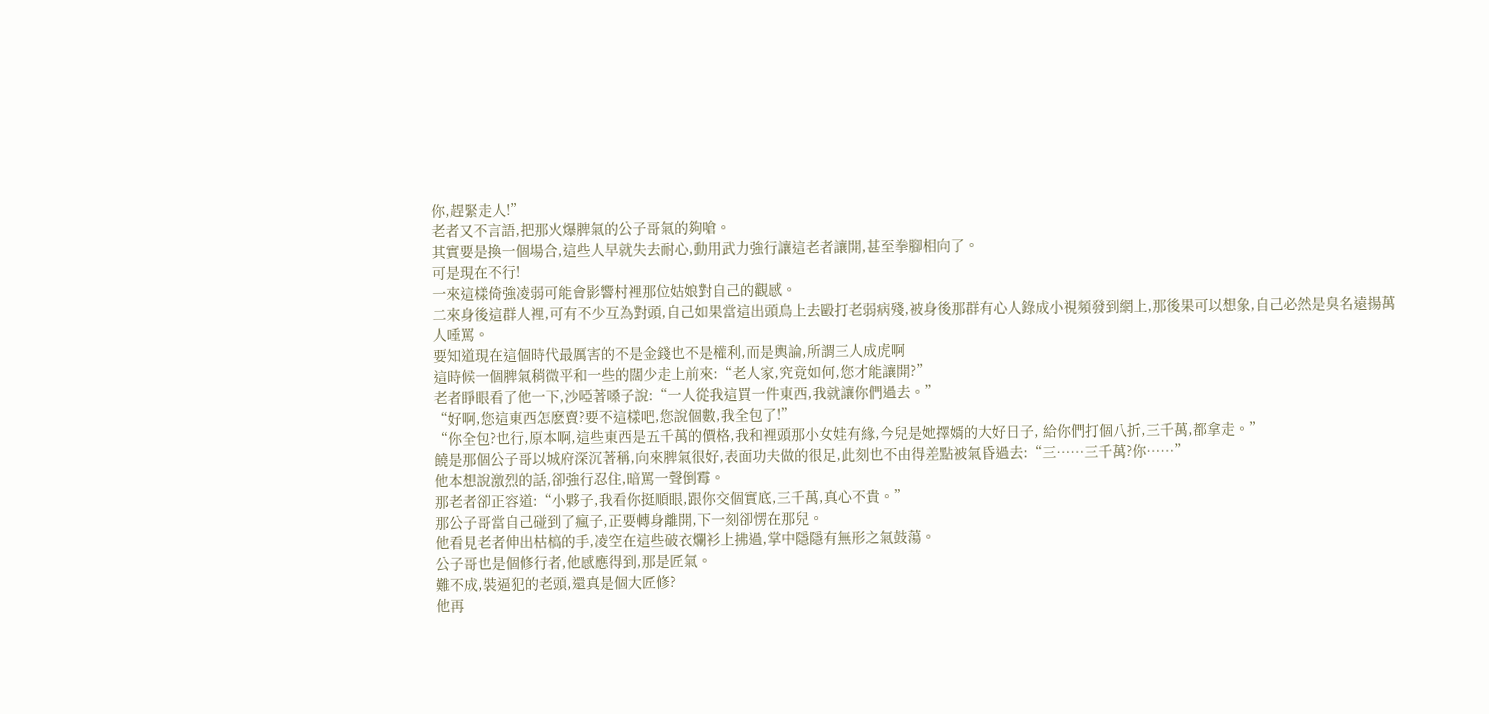你,趕緊走人!”
老者又不言語,把那火爆脾氣的公子哥氣的夠嗆。
其實要是換一個場合,這些人早就失去耐心,動用武力強行讓這老者讓開,甚至拳腳相向了。
可是現在不行!
一來這樣倚強凌弱可能會影響村裡那位姑娘對自己的觀感。
二來身後這群人裡,可有不少互為對頭,自己如果當這出頭鳥上去毆打老弱病殘,被身後那群有心人錄成小視頻發到網上,那後果可以想象,自己必然是臭名遠揚萬人唾罵。
要知道現在這個時代最厲害的不是金錢也不是權利,而是輿論,所謂三人成虎啊
這時候一個脾氣稍微平和一些的闊少走上前來:“老人家,究竟如何,您才能讓開?”
老者睜眼看了他一下,沙啞著嗓子說:“一人從我這買一件東西,我就讓你們過去。”
“好啊,您這東西怎麽賣?要不這樣吧,您說個數,我全包了!”
“你全包?也行,原本啊,這些東西是五千萬的價格,我和裡頭那小女娃有緣,今兒是她擇婿的大好日子, 給你們打個八折,三千萬,都拿走。”
饒是那個公子哥以城府深沉著稱,向來脾氣很好,表面功夫做的很足,此刻也不由得差點被氣昏過去:“三……三千萬?你……”
他本想說激烈的話,卻強行忍住,暗罵一聲倒霉。
那老者卻正容道:“小夥子,我看你挺順眼,跟你交個實底,三千萬,真心不貴。”
那公子哥當自己碰到了瘋子,正要轉身離開,下一刻卻愣在那兒。
他看見老者伸出枯槁的手,凌空在這些破衣爛衫上拂過,掌中隱隱有無形之氣鼓蕩。
公子哥也是個修行者,他感應得到,那是匠氣。
難不成,裝逼犯的老頭,還真是個大匠修?
他再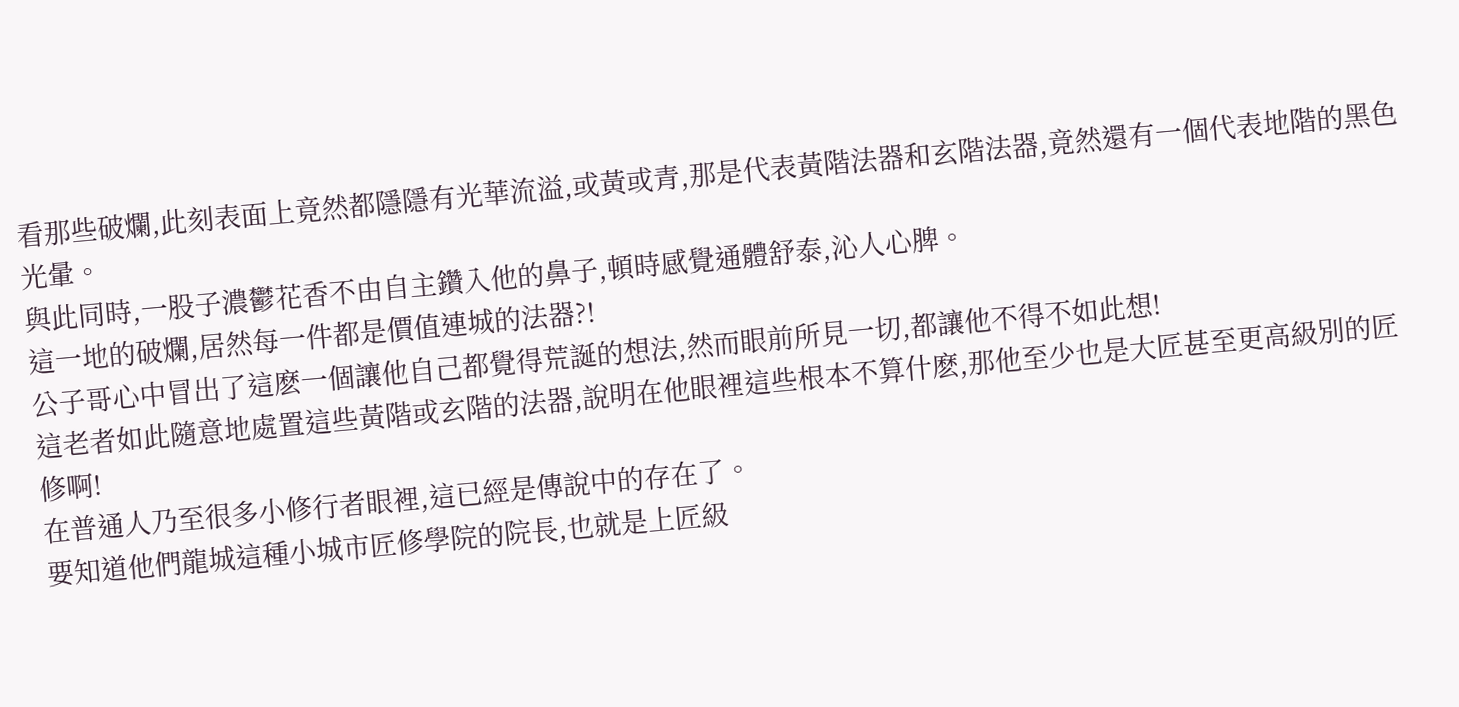看那些破爛,此刻表面上竟然都隱隱有光華流溢,或黃或青,那是代表黃階法器和玄階法器,竟然還有一個代表地階的黑色光暈。
與此同時,一股子濃鬱花香不由自主鑽入他的鼻子,頓時感覺通體舒泰,沁人心脾。
這一地的破爛,居然每一件都是價值連城的法器?!
公子哥心中冒出了這麽一個讓他自己都覺得荒誕的想法,然而眼前所見一切,都讓他不得不如此想!
這老者如此隨意地處置這些黃階或玄階的法器,說明在他眼裡這些根本不算什麽,那他至少也是大匠甚至更高級別的匠修啊!
在普通人乃至很多小修行者眼裡,這已經是傳說中的存在了。
要知道他們龍城這種小城市匠修學院的院長,也就是上匠級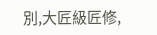別,大匠級匠修,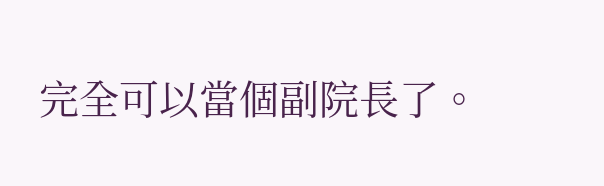完全可以當個副院長了。